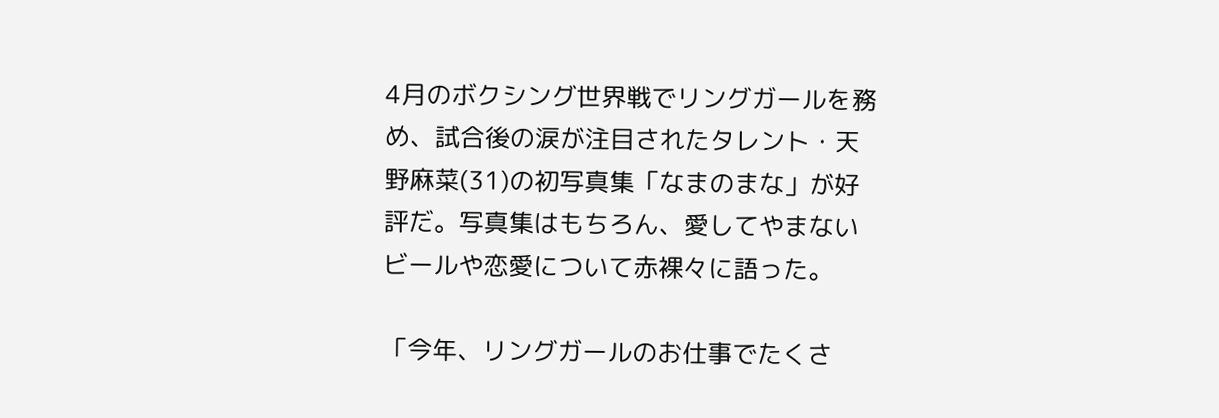4月のボクシング世界戦でリングガールを務め、試合後の涙が注目されたタレント・天野麻菜(31)の初写真集「なまのまな」が好評だ。写真集はもちろん、愛してやまないビールや恋愛について赤裸々に語った。

「今年、リングガールのお仕事でたくさ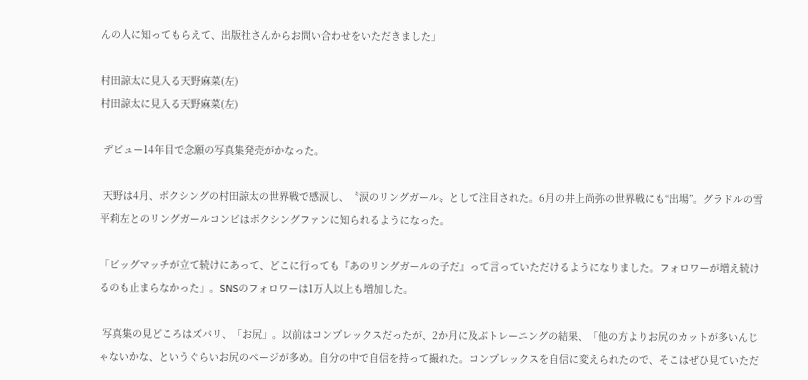んの人に知ってもらえて、出版社さんからお問い合わせをいただきました」

村田諒太に見入る天野麻菜(左)
村田諒太に見入る天野麻菜(左)

 デビュー14年目で念願の写真集発売がかなった。

 天野は4月、ボクシングの村田諒太の世界戦で感涙し、〝涙のリングガール〟として注目された。6月の井上尚弥の世界戦にも“出場”。グラドルの雪平莉左とのリングガールコンビはボクシングファンに知られるようになった。

「ビッグマッチが立て続けにあって、どこに行っても『あのリングガールの子だ』って言っていただけるようになりました。フォロワーが増え続けるのも止まらなかった」。SNSのフォロワーは1万人以上も増加した。

 写真集の見どころはズバリ、「お尻」。以前はコンプレックスだったが、2か月に及ぶトレーニングの結果、「他の方よりお尻のカットが多いんじゃないかな、というぐらいお尻のページが多め。自分の中で自信を持って撮れた。コンプレックスを自信に変えられたので、そこはぜひ見ていただ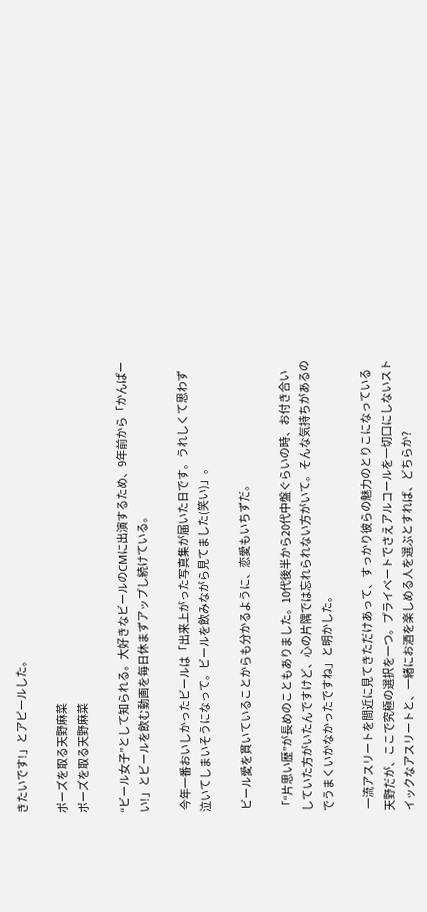きたいです!」とアピールした。

ポーズを取る天野麻菜
ポーズを取る天野麻菜

“ビール女子”として知られる。大好きなビールのCMに出演するため、9年前から「かんぱーい!」とビールを飲む動画を毎日休まずアップし続けている。

 今年一番おいしかったビールは「出来上がった写真集が届いた日です。うれしくて思わず泣いてしまいそうになって。ビールを飲みながら見てました(笑い)」。

 ビール愛を貫いていることからも分かるように、恋愛もいちずだ。

「“片思い歴”が長めのこともありました。10代後半から20代中盤ぐらいの時、お付き合いしていた方がいたんですけど、心の片隅では忘れられない方がいて。そんな気持ちがあるのでうまくいかなかったですね」と明かした。

 一流アスリートを間近に見てきただけあって、すっかり彼らの魅力のとりこになっている天野だが、ここで究極の選択を一つ。プライベートでさえアルコールを一切口にしないストイックなアスリートと、一緒にお酒を楽しめる人を選ぶとすれば、どちらか?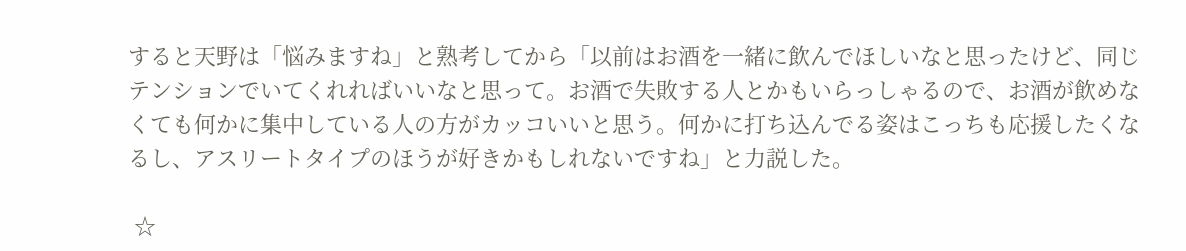すると天野は「悩みますね」と熟考してから「以前はお酒を一緒に飲んでほしいなと思ったけど、同じテンションでいてくれればいいなと思って。お酒で失敗する人とかもいらっしゃるので、お酒が飲めなくても何かに集中している人の方がカッコいいと思う。何かに打ち込んでる姿はこっちも応援したくなるし、アスリートタイプのほうが好きかもしれないですね」と力説した。

 ☆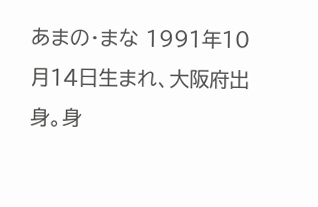あまの・まな 1991年10月14日生まれ、大阪府出身。身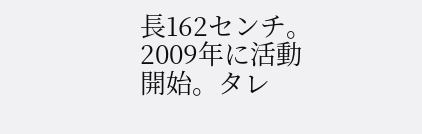長162センチ。2009年に活動開始。タレ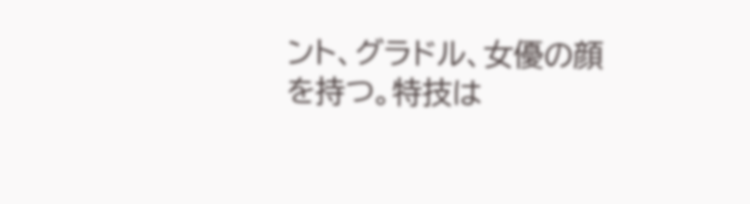ント、グラドル、女優の顔を持つ。特技は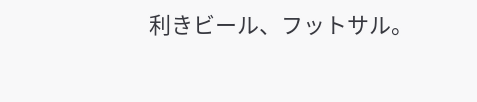利きビール、フットサル。